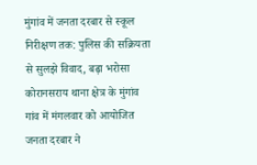मुंगांव में जनता दरबार से स्कूल निरीक्षण तक: पुलिस की सक्रियता से सुलझे विवाद, बढ़ा भरोसा
कोरानसराय थाना क्षेत्र के मुंगांव गांव में मंगलवार को आयोजित जनता दरबार ने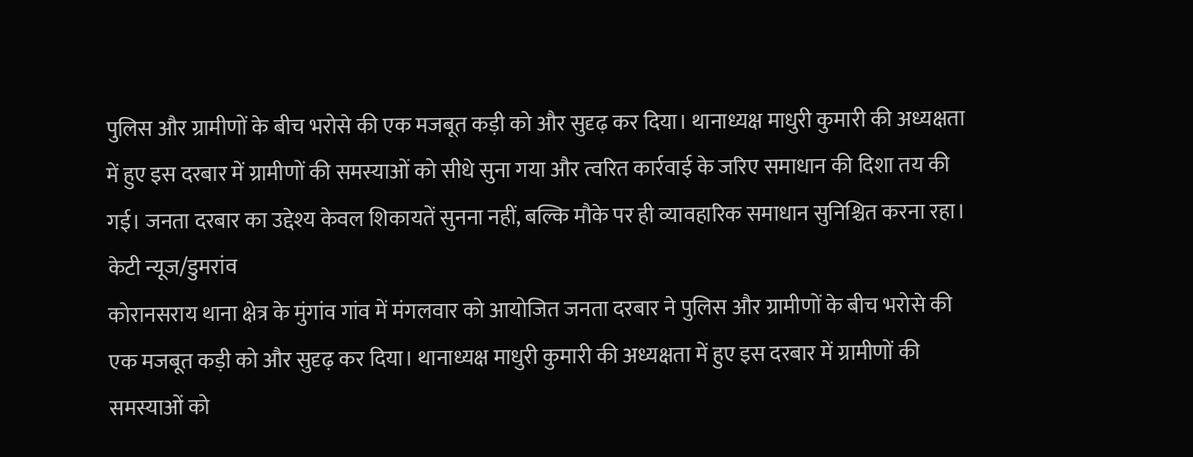पुलिस और ग्रामीणों के बीच भरोसे की एक मजबूत कड़ी को और सुदृढ़ कर दिया। थानाध्यक्ष माधुरी कुमारी की अध्यक्षता में हुए इस दरबार में ग्रामीणों की समस्याओं को सीधे सुना गया और त्वरित कार्रवाई के जरिए समाधान की दिशा तय की गई। जनता दरबार का उद्देश्य केवल शिकायतें सुनना नहीं, बल्कि मौके पर ही व्यावहारिक समाधान सुनिश्चित करना रहा।
केटी न्यूज/डुमरांव
कोरानसराय थाना क्षेत्र के मुंगांव गांव में मंगलवार को आयोजित जनता दरबार ने पुलिस और ग्रामीणों के बीच भरोसे की एक मजबूत कड़ी को और सुदृढ़ कर दिया। थानाध्यक्ष माधुरी कुमारी की अध्यक्षता में हुए इस दरबार में ग्रामीणों की समस्याओं को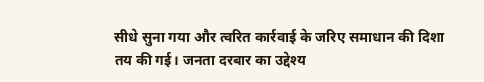सीधे सुना गया और त्वरित कार्रवाई के जरिए समाधान की दिशा तय की गई। जनता दरबार का उद्देश्य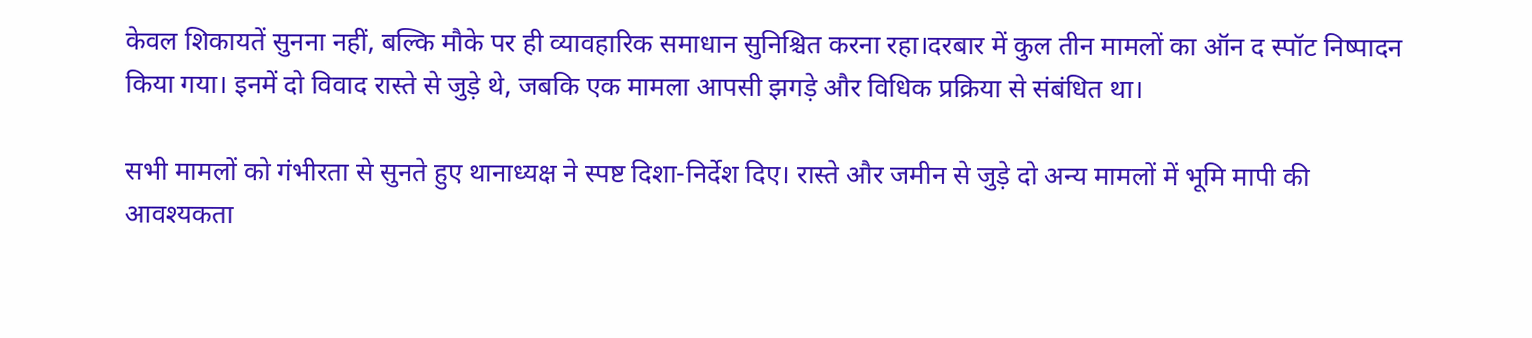केवल शिकायतें सुनना नहीं, बल्कि मौके पर ही व्यावहारिक समाधान सुनिश्चित करना रहा।दरबार में कुल तीन मामलों का ऑन द स्पॉट निष्पादन किया गया। इनमें दो विवाद रास्ते से जुड़े थे, जबकि एक मामला आपसी झगड़े और विधिक प्रक्रिया से संबंधित था।

सभी मामलों को गंभीरता से सुनते हुए थानाध्यक्ष ने स्पष्ट दिशा-निर्देश दिए। रास्ते और जमीन से जुड़े दो अन्य मामलों में भूमि मापी की आवश्यकता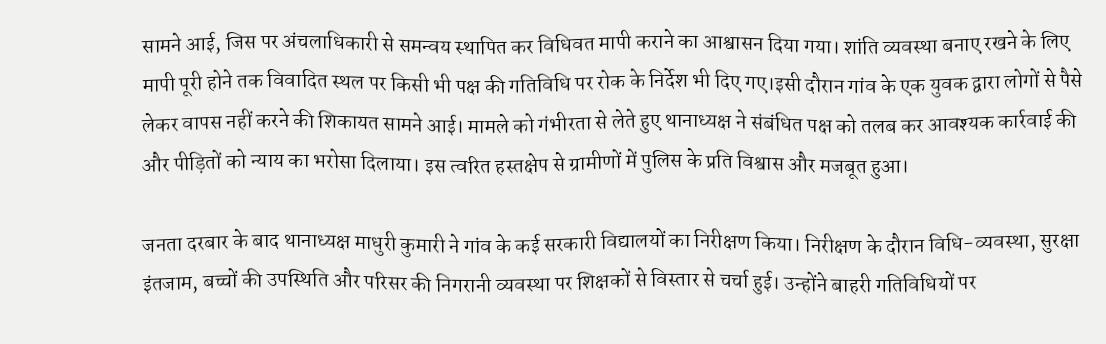सामने आई, जिस पर अंचलाधिकारी से समन्वय स्थापित कर विधिवत मापी कराने का आश्वासन दिया गया। शांति व्यवस्था बनाए रखने के लिए मापी पूरी होने तक विवादित स्थल पर किसी भी पक्ष की गतिविधि पर रोक के निर्देश भी दिए गए।इसी दौरान गांव के एक युवक द्वारा लोगों से पैसे लेकर वापस नहीं करने की शिकायत सामने आई। मामले को गंभीरता से लेते हुए थानाध्यक्ष ने संबंधित पक्ष को तलब कर आवश्यक कार्रवाई की और पीड़ितों को न्याय का भरोसा दिलाया। इस त्वरित हस्तक्षेप से ग्रामीणों में पुलिस के प्रति विश्वास और मजबूत हुआ।

जनता दरबार के बाद थानाध्यक्ष माधुरी कुमारी ने गांव के कई सरकारी विद्यालयों का निरीक्षण किया। निरीक्षण के दौरान विधि-व्यवस्था, सुरक्षा इंतजाम, बच्चों की उपस्थिति और परिसर की निगरानी व्यवस्था पर शिक्षकों से विस्तार से चर्चा हुई। उन्होंने बाहरी गतिविधियों पर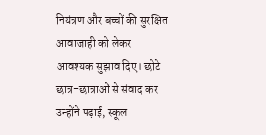नियंत्रण और बच्चों की सुरक्षित आवाजाही को लेकर आवश्यक सुझाव दिए। छोटे छात्र-छात्राओं से संवाद कर उन्होंने पढ़ाई, स्कूल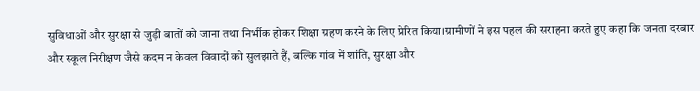सुविधाओं और सुरक्षा से जुड़ी बातों को जाना तथा निर्भीक होकर शिक्षा ग्रहण करने के लिए प्रेरित किया।ग्रामीणों ने इस पहल की सराहना करते हुए कहा कि जनता दरबार और स्कूल निरीक्षण जैसे कदम न केवल विवादों को सुलझाते हैं, बल्कि गांव में शांति, सुरक्षा और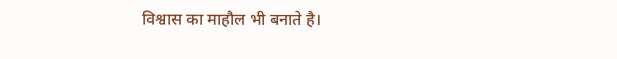विश्वास का माहौल भी बनाते है।